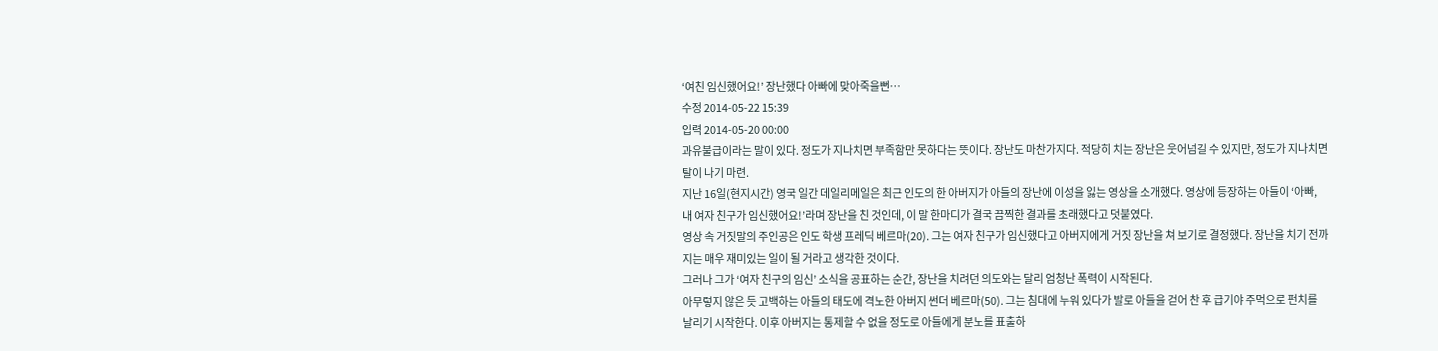‘여친 임신했어요!’ 장난했다 아빠에 맞아죽을뻔…
수정 2014-05-22 15:39
입력 2014-05-20 00:00
과유불급이라는 말이 있다. 정도가 지나치면 부족함만 못하다는 뜻이다. 장난도 마찬가지다. 적당히 치는 장난은 웃어넘길 수 있지만, 정도가 지나치면 탈이 나기 마련.
지난 16일(현지시간) 영국 일간 데일리메일은 최근 인도의 한 아버지가 아들의 장난에 이성을 잃는 영상을 소개했다. 영상에 등장하는 아들이 ‘아빠, 내 여자 친구가 임신했어요!’라며 장난을 친 것인데, 이 말 한마디가 결국 끔찍한 결과를 초래했다고 덧붙였다.
영상 속 거짓말의 주인공은 인도 학생 프레딕 베르마(20). 그는 여자 친구가 임신했다고 아버지에게 거짓 장난을 쳐 보기로 결정했다. 장난을 치기 전까지는 매우 재미있는 일이 될 거라고 생각한 것이다.
그러나 그가 ‘여자 친구의 임신’ 소식을 공표하는 순간, 장난을 치려던 의도와는 달리 엄청난 폭력이 시작된다.
아무렇지 않은 듯 고백하는 아들의 태도에 격노한 아버지 썬더 베르마(50). 그는 침대에 누워 있다가 발로 아들을 걷어 찬 후 급기야 주먹으로 펀치를 날리기 시작한다. 이후 아버지는 통제할 수 없을 정도로 아들에게 분노를 표출하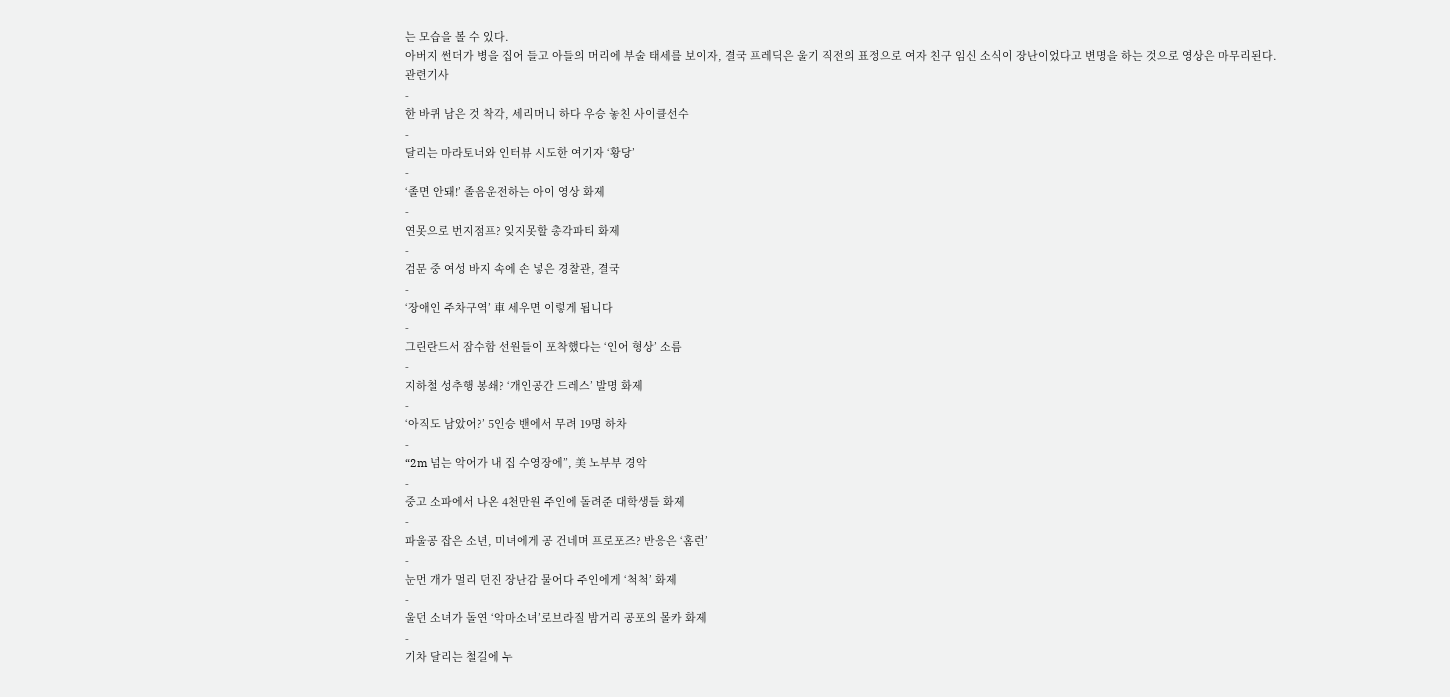는 모습을 볼 수 있다.
아버지 썬더가 병을 집어 들고 아들의 머리에 부술 태세를 보이자, 결국 프레딕은 울기 직전의 표정으로 여자 친구 임신 소식이 장난이었다고 변명을 하는 것으로 영상은 마무리된다.
관련기사
-
한 바퀴 남은 것 착각, 세리머니 하다 우승 놓친 사이클선수
-
달리는 마라토너와 인터뷰 시도한 여기자 ‘황당’
-
‘졸면 안돼!’ 졸음운전하는 아이 영상 화제
-
연못으로 번지점프? 잊지못할 총각파티 화제
-
검문 중 여성 바지 속에 손 넣은 경찰관, 결국
-
‘장애인 주차구역’ 車 세우면 이렇게 됩니다
-
그린란드서 잠수함 선원들이 포착했다는 ‘인어 형상’ 소름
-
지하철 성추행 봉쇄? ‘개인공간 드레스’ 발명 화제
-
‘아직도 남았어?’ 5인승 밴에서 무려 19명 하차
-
“2m 넘는 악어가 내 집 수영장에”, 美 노부부 경악
-
중고 소파에서 나온 4천만원 주인에 돌려준 대학생들 화제
-
파울공 잡은 소년, 미녀에게 공 건네며 프로포즈? 반응은 ‘홈런’
-
눈먼 개가 멀리 던진 장난감 물어다 주인에게 ‘척척’ 화제
-
울던 소녀가 돌연 ‘악마소녀’로브라질 밤거리 공포의 몰카 화제
-
기차 달리는 철길에 누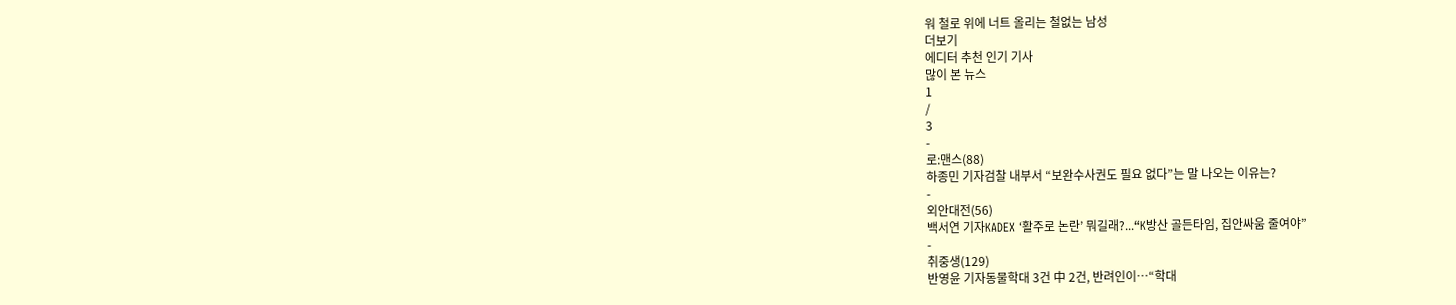워 철로 위에 너트 올리는 철없는 남성
더보기
에디터 추천 인기 기사
많이 본 뉴스
1
/
3
-
로:맨스(88)
하종민 기자검찰 내부서 “보완수사권도 필요 없다”는 말 나오는 이유는?
-
외안대전(56)
백서연 기자KADEX ‘활주로 논란’ 뭐길래?...“K방산 골든타임, 집안싸움 줄여야”
-
취중생(129)
반영윤 기자동물학대 3건 中 2건, 반려인이…“학대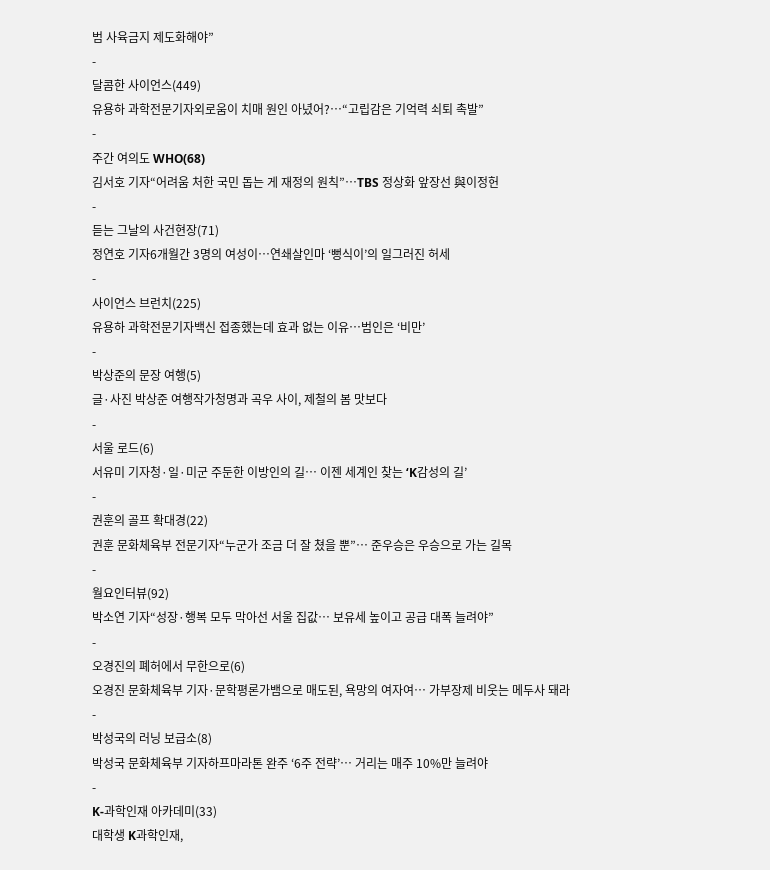범 사육금지 제도화해야”
-
달콤한 사이언스(449)
유용하 과학전문기자외로움이 치매 원인 아녔어?…“고립감은 기억력 쇠퇴 촉발”
-
주간 여의도 WHO(68)
김서호 기자“어려움 처한 국민 돕는 게 재정의 원칙”…TBS 정상화 앞장선 與이정헌
-
듣는 그날의 사건현장(71)
정연호 기자6개월간 3명의 여성이…연쇄살인마 ‘뻥식이’의 일그러진 허세
-
사이언스 브런치(225)
유용하 과학전문기자백신 접종했는데 효과 없는 이유…범인은 ‘비만’
-
박상준의 문장 여행(5)
글·사진 박상준 여행작가청명과 곡우 사이, 제철의 봄 맛보다
-
서울 로드(6)
서유미 기자청·일·미군 주둔한 이방인의 길… 이젠 세계인 찾는 ‘K감성의 길’
-
권훈의 골프 확대경(22)
권훈 문화체육부 전문기자“누군가 조금 더 잘 쳤을 뿐”… 준우승은 우승으로 가는 길목
-
월요인터뷰(92)
박소연 기자“성장·행복 모두 막아선 서울 집값… 보유세 높이고 공급 대폭 늘려야”
-
오경진의 폐허에서 무한으로(6)
오경진 문화체육부 기자·문학평론가뱀으로 매도된, 욕망의 여자여… 가부장제 비웃는 메두사 돼라
-
박성국의 러닝 보급소(8)
박성국 문화체육부 기자하프마라톤 완주 ‘6주 전략’… 거리는 매주 10%만 늘려야
-
K-과학인재 아카데미(33)
대학생 K과학인재,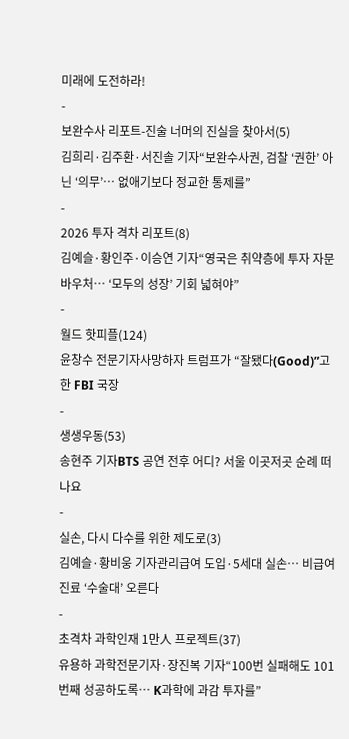미래에 도전하라!
-
보완수사 리포트-진술 너머의 진실을 찾아서(5)
김희리·김주환·서진솔 기자“보완수사권, 검찰 ‘권한’ 아닌 ‘의무’… 없애기보다 정교한 통제를”
-
2026 투자 격차 리포트(8)
김예슬·황인주·이승연 기자“영국은 취약층에 투자 자문 바우처… ‘모두의 성장’ 기회 넓혀야”
-
월드 핫피플(124)
윤창수 전문기자사망하자 트럼프가 “잘됐다(Good)”고 한 FBI 국장
-
생생우동(53)
송현주 기자BTS 공연 전후 어디? 서울 이곳저곳 순례 떠나요
-
실손, 다시 다수를 위한 제도로(3)
김예슬·황비웅 기자관리급여 도입·5세대 실손… 비급여 진료 ‘수술대’ 오른다
-
초격차 과학인재 1만人 프로젝트(37)
유용하 과학전문기자·장진복 기자“100번 실패해도 101번째 성공하도록… K과학에 과감 투자를”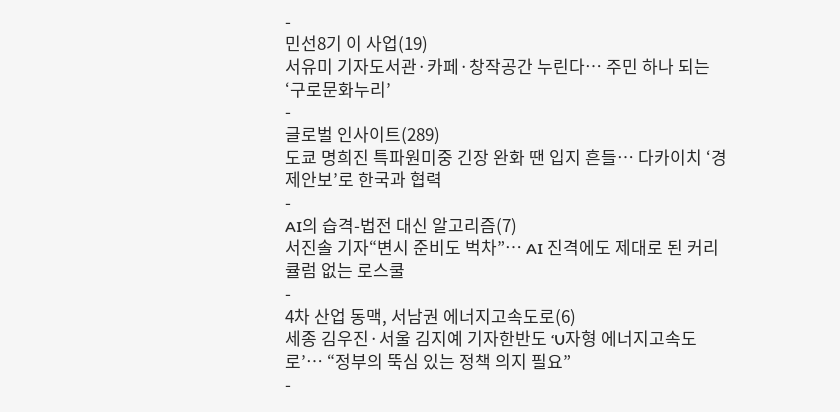-
민선8기 이 사업(19)
서유미 기자도서관·카페·창작공간 누린다… 주민 하나 되는 ‘구로문화누리’
-
글로벌 인사이트(289)
도쿄 명희진 특파원미중 긴장 완화 땐 입지 흔들… 다카이치 ‘경제안보’로 한국과 협력
-
AI의 습격-법전 대신 알고리즘(7)
서진솔 기자“변시 준비도 벅차”… AI 진격에도 제대로 된 커리큘럼 없는 로스쿨
-
4차 산업 동맥, 서남권 에너지고속도로(6)
세종 김우진·서울 김지예 기자한반도 ‘U자형 에너지고속도로’… “정부의 뚝심 있는 정책 의지 필요”
-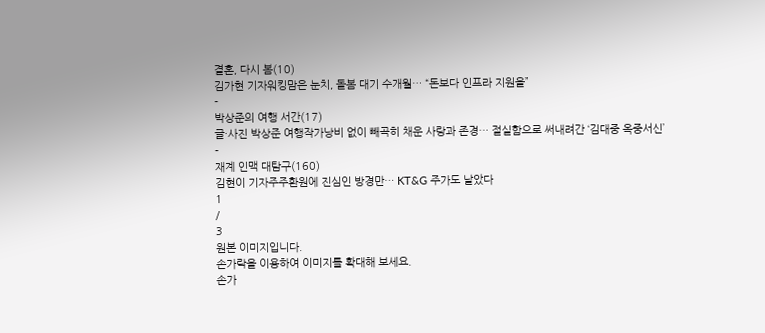결혼, 다시 봄(10)
김가현 기자워킹맘은 눈치, 돌봄 대기 수개월… “돈보다 인프라 지원을”
-
박상준의 여행 서간(17)
글·사진 박상준 여행작가낭비 없이 빼곡히 채운 사랑과 존경… 절실함으로 써내려간 ‘김대중 옥중서신’
-
재계 인맥 대탐구(160)
김현이 기자주주환원에 진심인 방경만… KT&G 주가도 날았다
1
/
3
원본 이미지입니다.
손가락을 이용하여 이미지를 확대해 보세요.
손가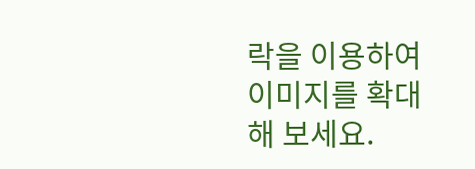락을 이용하여 이미지를 확대해 보세요.